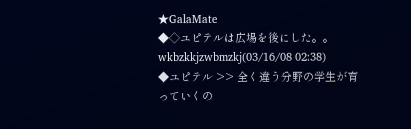★GalaMate
◆◇ユピテルは広場を後にした。。wkbzkkjzwbmzkj(03/16/08 02:38)
◆ユピテル >> 全く違う分野の学生が育っていくの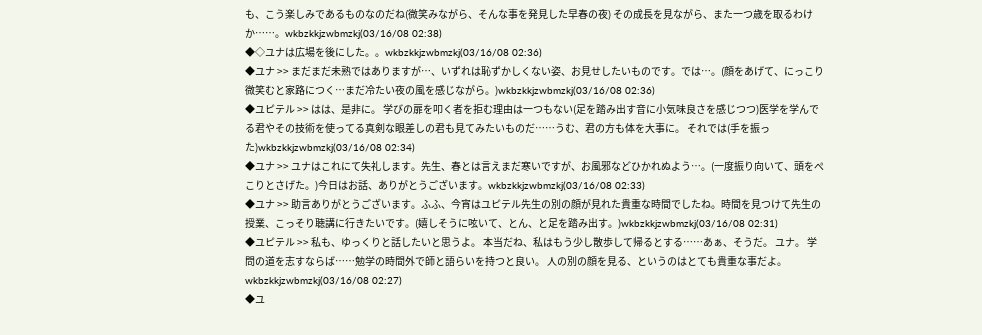も、こう楽しみであるものなのだね(微笑みながら、そんな事を発見した早春の夜) その成長を見ながら、また一つ歳を取るわけか……。wkbzkkjzwbmzkj(03/16/08 02:38)
◆◇ユナは広場を後にした。。wkbzkkjzwbmzkj(03/16/08 02:36)
◆ユナ >> まだまだ未熟ではありますが…、いずれは恥ずかしくない姿、お見せしたいものです。では…。(顔をあげて、にっこり微笑むと家路につく…まだ冷たい夜の風を感じながら。)wkbzkkjzwbmzkj(03/16/08 02:36)
◆ユピテル >> はは、是非に。 学びの扉を叩く者を拒む理由は一つもない(足を踏み出す音に小気味良さを感じつつ)医学を学んでる君やその技術を使ってる真剣な眼差しの君も見てみたいものだ……うむ、君の方も体を大事に。 それでは(手を振った)wkbzkkjzwbmzkj(03/16/08 02:34)
◆ユナ >> ユナはこれにて失礼します。先生、春とは言えまだ寒いですが、お風邪などひかれぬよう…。(一度振り向いて、頭をぺこりとさげた。)今日はお話、ありがとうございます。wkbzkkjzwbmzkj(03/16/08 02:33)
◆ユナ >> 助言ありがとうございます。ふふ、今宵はユピテル先生の別の顔が見れた貴重な時間でしたね。時間を見つけて先生の授業、こっそり聴講に行きたいです。(嬉しそうに呟いて、とん、と足を踏み出す。)wkbzkkjzwbmzkj(03/16/08 02:31)
◆ユピテル >> 私も、ゆっくりと話したいと思うよ。 本当だね、私はもう少し散歩して帰るとする……あぁ、そうだ。 ユナ。 学問の道を志すならば……勉学の時間外で師と語らいを持つと良い。 人の別の顔を見る、というのはとても貴重な事だよ。wkbzkkjzwbmzkj(03/16/08 02:27)
◆ユ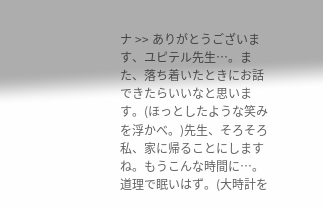ナ >> ありがとうございます、ユピテル先生…。また、落ち着いたときにお話できたらいいなと思います。(ほっとしたような笑みを浮かべ。)先生、そろそろ私、家に帰ることにしますね。もうこんな時間に…。道理で眠いはず。(大時計を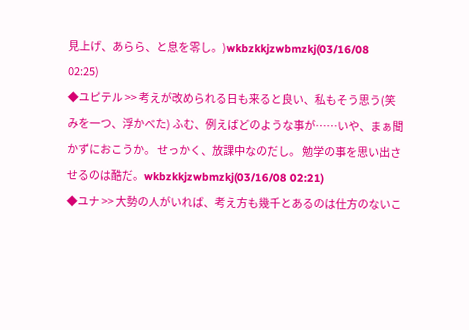見上げ、あらら、と息を零し。)wkbzkkjzwbmzkj(03/16/08 02:25)
◆ユピテル >> 考えが改められる日も来ると良い、私もそう思う(笑みを一つ、浮かべた) ふむ、例えばどのような事が……いや、まぁ聞かずにおこうか。 せっかく、放課中なのだし。 勉学の事を思い出させるのは酷だ。wkbzkkjzwbmzkj(03/16/08 02:21)
◆ユナ >> 大勢の人がいれば、考え方も幾千とあるのは仕方のないこ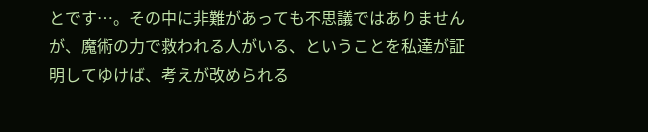とです…。その中に非難があっても不思議ではありませんが、魔術の力で救われる人がいる、ということを私達が証明してゆけば、考えが改められる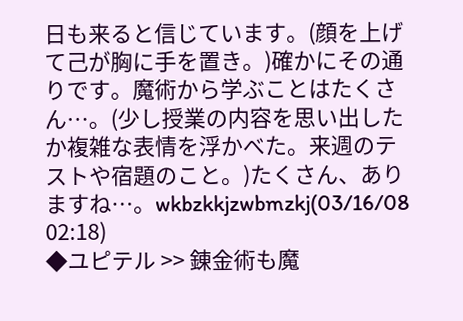日も来ると信じています。(顔を上げて己が胸に手を置き。)確かにその通りです。魔術から学ぶことはたくさん…。(少し授業の内容を思い出したか複雑な表情を浮かべた。来週のテストや宿題のこと。)たくさん、ありますね…。wkbzkkjzwbmzkj(03/16/08 02:18)
◆ユピテル >> 錬金術も魔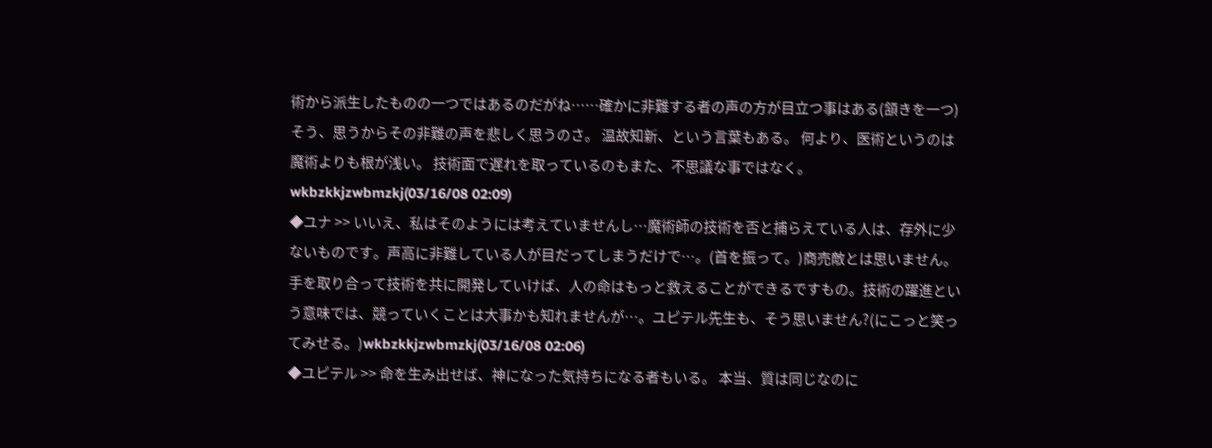術から派生したものの一つではあるのだがね……確かに非難する者の声の方が目立つ事はある(頷きを一つ)そう、思うからその非難の声を悲しく思うのさ。 温故知新、という言葉もある。 何より、医術というのは魔術よりも根が浅い。 技術面で遅れを取っているのもまた、不思議な事ではなく。wkbzkkjzwbmzkj(03/16/08 02:09)
◆ユナ >> いいえ、私はそのようには考えていませんし…魔術師の技術を否と捕らえている人は、存外に少ないものです。声高に非難している人が目だってしまうだけで…。(首を振って。)商売敵とは思いません。手を取り合って技術を共に開発していけば、人の命はもっと救えることができるですもの。技術の躍進という意味では、競っていくことは大事かも知れませんが…。ユピテル先生も、そう思いません?(にこっと笑ってみせる。)wkbzkkjzwbmzkj(03/16/08 02:06)
◆ユピテル >> 命を生み出せば、神になった気持ちになる者もいる。 本当、質は同じなのに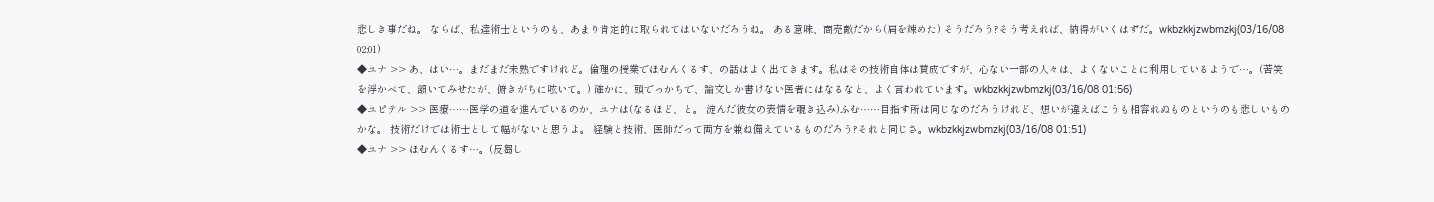悲しき事だね。 ならば、私達術士というのも、あまり肯定的に取られてはいないだろうね。 ある意味、商売敵だから(肩を竦めた) そうだろう?そう考えれば、納得がいくはずだ。wkbzkkjzwbmzkj(03/16/08 02:01)
◆ユナ >> あ、はい…。まだまだ未熟ですけれど。倫理の授業でほむんくるす、の話はよく出てきます。私はその技術自体は賛成ですが、心ない一部の人々は、よくないことに利用しているようで…。(苦笑を浮かべて、頷いてみせたが、俯きがちに呟いて。) 確かに、頭でっかちで、論文しか書けない医者にはなるなと、よく言われています。wkbzkkjzwbmzkj(03/16/08 01:56)
◆ユピテル >> 医療……医学の道を進んでいるのか、ユナは(なるほど、と。 淀んだ彼女の表情を覗き込み)ふむ……目指す所は同じなのだろうけれど、想いが違えばこうも相容れぬものというのも悲しいものかな。 技術だけでは術士として幅がないと思うよ。 経験と技術、医師だって両方を兼ね備えているものだろう?それと同じさ。wkbzkkjzwbmzkj(03/16/08 01:51)
◆ユナ >> ほむんくるす…。(反芻し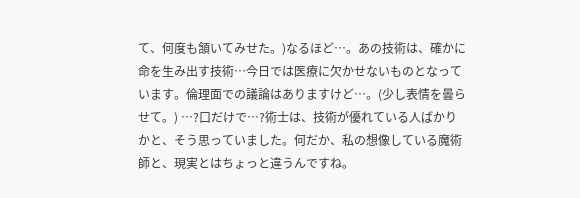て、何度も頷いてみせた。)なるほど…。あの技術は、確かに命を生み出す技術…今日では医療に欠かせないものとなっています。倫理面での議論はありますけど…。(少し表情を曇らせて。) …?口だけで…?術士は、技術が優れている人ばかりかと、そう思っていました。何だか、私の想像している魔術師と、現実とはちょっと違うんですね。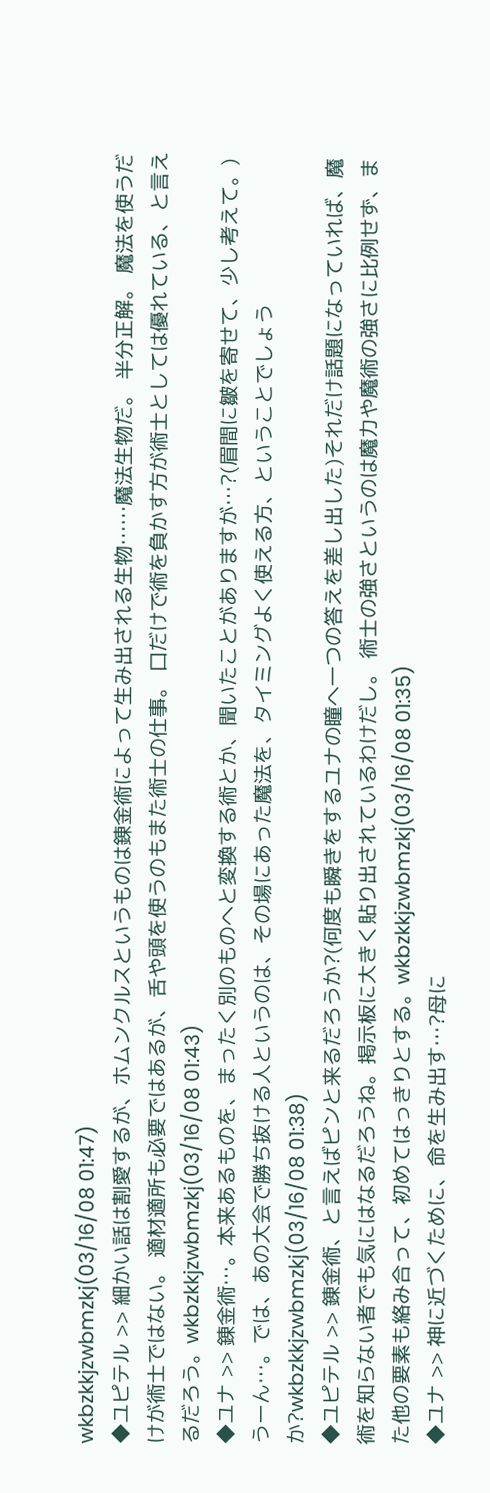wkbzkkjzwbmzkj(03/16/08 01:47)
◆ユピテル >> 細かい話は割愛するが、ホムンクルスというものは錬金術によって生み出される生物……魔法生物だ。 半分正解。 魔法を使うだけが術士ではない。 適材適所も必要ではあるが、舌や頭を使うのもまた術士の仕事。 口だけで術を負かす方が術士としては優れている、と言えるだろう。wkbzkkjzwbmzkj(03/16/08 01:43)
◆ユナ >> 錬金術…。本来あるものを、まったく別のものへと変換する術とか、聞いたことがありますが…?(眉間に皺を寄せて、少し考えて。) うーん…。では、あの大会で勝ち抜ける人というのは、その場にあった魔法を、タイミングよく使える方、ということでしょうか?wkbzkkjzwbmzkj(03/16/08 01:38)
◆ユピテル >> 錬金術、と言えばピンと来るだろうか?(何度も瞬きをするユナの瞳へ一つの答えを差し出した)それだけ話題になっていれば、魔術を知らない者でも気にはなるだろうね。掲示板に大きく貼り出されているわけだし。 術士の強さというのは魔力や魔術の強さに比例せず、また他の要素も絡み合って、初めてはっきりとする。wkbzkkjzwbmzkj(03/16/08 01:35)
◆ユナ >> 神に近づくために、命を生み出す…?母に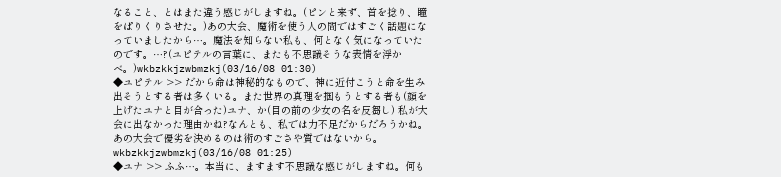なること、とはまた違う感じがしますね。(ピンと来ず、首を捻り、瞳をぱりくりさせた。)あの大会、魔術を使う人の間ではすごく話題になっていましたから…。魔法を知らない私も、何となく気になっていたのです。…?(ユピテルの言葉に、またも不思議そうな表情を浮かべ。)wkbzkkjzwbmzkj(03/16/08 01:30)
◆ユピテル >> だから命は神秘的なもので、神に近付こうと命を生み出そうとする者は多くいる。また世界の真理を掴もうとする者も(顔を上げたユナと目が合った)ユナ、か(目の前の少女の名を反芻し) 私が大会に出なかった理由かね?なんとも、私では力不足だからだろうかね。あの大会で優劣を決めるのは術のすごさや質ではないから。wkbzkkjzwbmzkj(03/16/08 01:25)
◆ユナ >> ふふ…。本当に、ますます不思議な感じがしますね。何も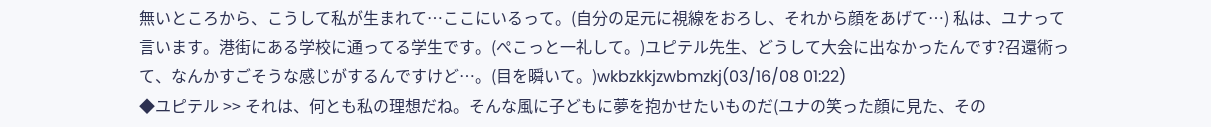無いところから、こうして私が生まれて…ここにいるって。(自分の足元に視線をおろし、それから顔をあげて…) 私は、ユナって言います。港街にある学校に通ってる学生です。(ぺこっと一礼して。)ユピテル先生、どうして大会に出なかったんです?召還術って、なんかすごそうな感じがするんですけど…。(目を瞬いて。)wkbzkkjzwbmzkj(03/16/08 01:22)
◆ユピテル >> それは、何とも私の理想だね。そんな風に子どもに夢を抱かせたいものだ(ユナの笑った顔に見た、その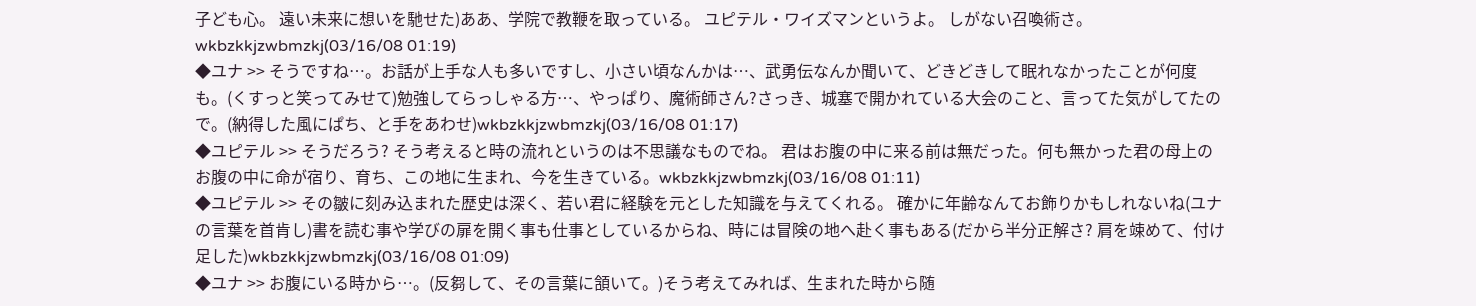子ども心。 遠い未来に想いを馳せた)ああ、学院で教鞭を取っている。 ユピテル・ワイズマンというよ。 しがない召喚術さ。wkbzkkjzwbmzkj(03/16/08 01:19)
◆ユナ >> そうですね…。お話が上手な人も多いですし、小さい頃なんかは…、武勇伝なんか聞いて、どきどきして眠れなかったことが何度も。(くすっと笑ってみせて)勉強してらっしゃる方…、やっぱり、魔術師さん?さっき、城塞で開かれている大会のこと、言ってた気がしてたので。(納得した風にぱち、と手をあわせ)wkbzkkjzwbmzkj(03/16/08 01:17)
◆ユピテル >> そうだろう? そう考えると時の流れというのは不思議なものでね。 君はお腹の中に来る前は無だった。何も無かった君の母上のお腹の中に命が宿り、育ち、この地に生まれ、今を生きている。wkbzkkjzwbmzkj(03/16/08 01:11)
◆ユピテル >> その皺に刻み込まれた歴史は深く、若い君に経験を元とした知識を与えてくれる。 確かに年齢なんてお飾りかもしれないね(ユナの言葉を首肯し)書を読む事や学びの扉を開く事も仕事としているからね、時には冒険の地へ赴く事もある(だから半分正解さ? 肩を竦めて、付け足した)wkbzkkjzwbmzkj(03/16/08 01:09)
◆ユナ >> お腹にいる時から…。(反芻して、その言葉に頷いて。)そう考えてみれば、生まれた時から随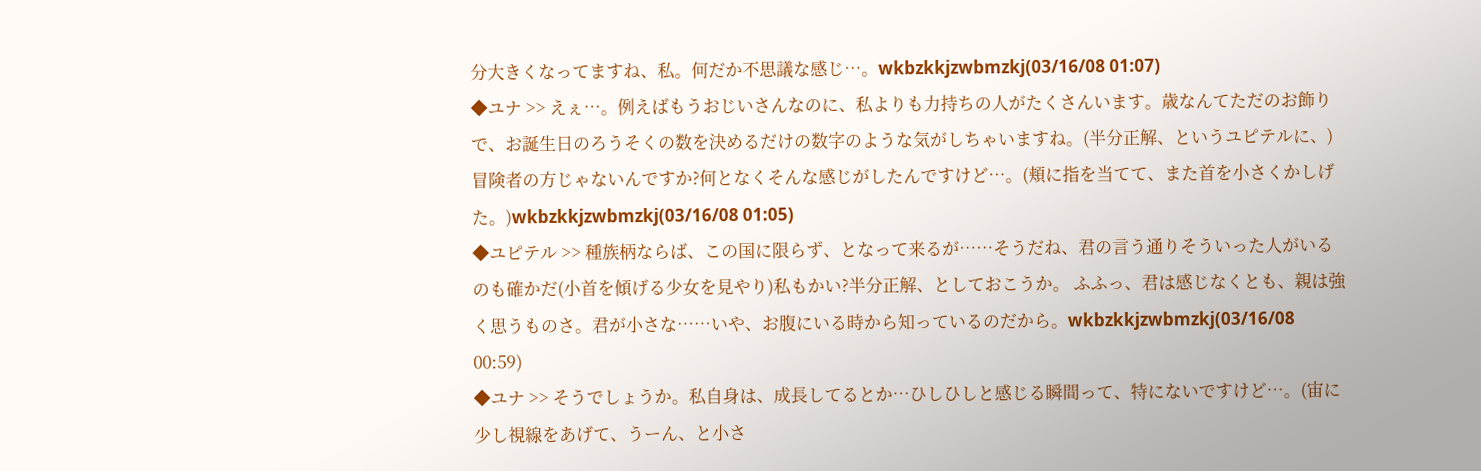分大きくなってますね、私。何だか不思議な感じ…。wkbzkkjzwbmzkj(03/16/08 01:07)
◆ユナ >> えぇ…。例えばもうおじいさんなのに、私よりも力持ちの人がたくさんいます。歳なんてただのお飾りで、お誕生日のろうそくの数を決めるだけの数字のような気がしちゃいますね。(半分正解、というユピテルに、)冒険者の方じゃないんですか?何となくそんな感じがしたんですけど…。(頬に指を当てて、また首を小さくかしげた。)wkbzkkjzwbmzkj(03/16/08 01:05)
◆ユピテル >> 種族柄ならば、この国に限らず、となって来るが……そうだね、君の言う通りそういった人がいるのも確かだ(小首を傾げる少女を見やり)私もかい?半分正解、としておこうか。 ふふっ、君は感じなくとも、親は強く思うものさ。君が小さな……いや、お腹にいる時から知っているのだから。wkbzkkjzwbmzkj(03/16/08 00:59)
◆ユナ >> そうでしょうか。私自身は、成長してるとか…ひしひしと感じる瞬間って、特にないですけど…。(宙に少し視線をあげて、うーん、と小さ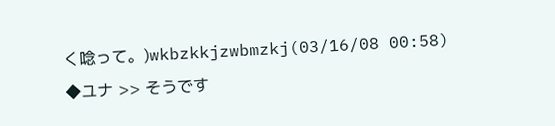く唸って。)wkbzkkjzwbmzkj(03/16/08 00:58)
◆ユナ >> そうです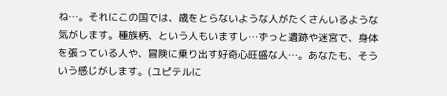ね…。それにこの国では、歳をとらないような人がたくさんいるような気がします。種族柄、という人もいますし…ずっと遺跡や迷宮で、身体を張っている人や、冒険に乗り出す好奇心旺盛な人…。あなたも、そういう感じがします。(ユピテルに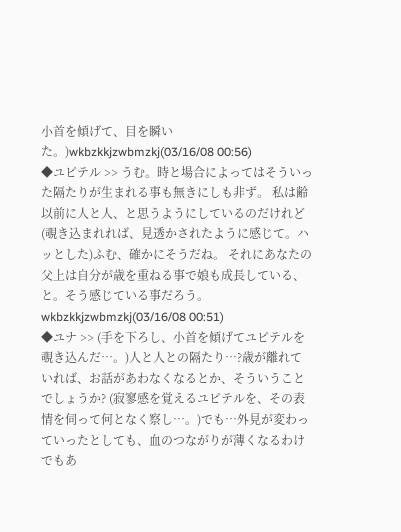小首を傾げて、目を瞬いた。)wkbzkkjzwbmzkj(03/16/08 00:56)
◆ユピテル >> うむ。時と場合によってはそういった隔たりが生まれる事も無きにしも非ず。 私は齢以前に人と人、と思うようにしているのだけれど(覗き込まれれば、見透かされたように感じて。ハッとした)ふむ、確かにそうだね。 それにあなたの父上は自分が歳を重ねる事で娘も成長している、と。そう感じている事だろう。wkbzkkjzwbmzkj(03/16/08 00:51)
◆ユナ >> (手を下ろし、小首を傾げてユピテルを覗き込んだ…。)人と人との隔たり…?歳が離れていれば、お話があわなくなるとか、そういうことでしょうか? (寂寥感を覚えるユピテルを、その表情を伺って何となく察し…。)でも…外見が変わっていったとしても、血のつながりが薄くなるわけでもあ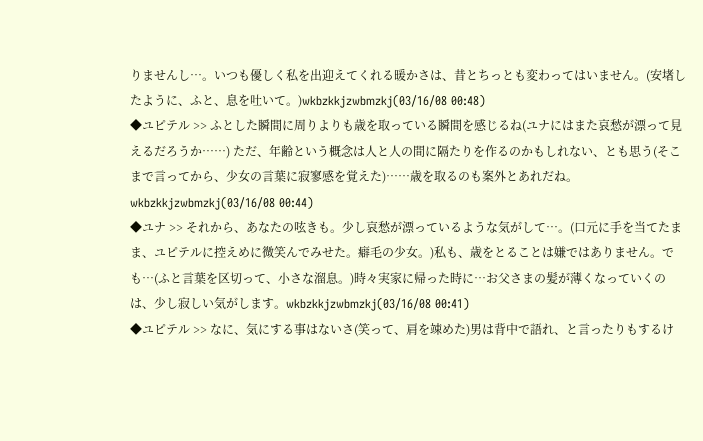りませんし…。いつも優しく私を出迎えてくれる暖かさは、昔とちっとも変わってはいません。(安堵したように、ふと、息を吐いて。)wkbzkkjzwbmzkj(03/16/08 00:48)
◆ユピテル >> ふとした瞬間に周りよりも歳を取っている瞬間を感じるね(ユナにはまた哀愁が漂って見えるだろうか……) ただ、年齢という概念は人と人の間に隔たりを作るのかもしれない、とも思う(そこまで言ってから、少女の言葉に寂寥感を覚えた)……歳を取るのも案外とあれだね。wkbzkkjzwbmzkj(03/16/08 00:44)
◆ユナ >> それから、あなたの呟きも。少し哀愁が漂っているような気がして…。(口元に手を当てたまま、ユピテルに控えめに微笑んでみせた。癖毛の少女。)私も、歳をとることは嫌ではありません。でも…(ふと言葉を区切って、小さな溜息。)時々実家に帰った時に…お父さまの髪が薄くなっていくのは、少し寂しい気がします。wkbzkkjzwbmzkj(03/16/08 00:41)
◆ユピテル >> なに、気にする事はないさ(笑って、肩を竦めた)男は背中で語れ、と言ったりもするけ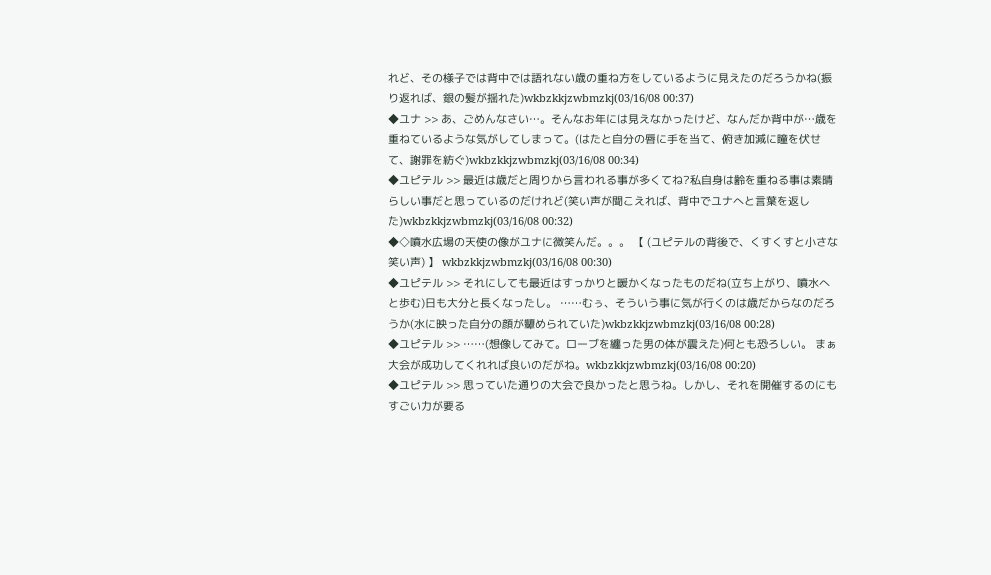れど、その様子では背中では語れない歳の重ね方をしているように見えたのだろうかね(振り返れば、銀の髪が揺れた)wkbzkkjzwbmzkj(03/16/08 00:37)
◆ユナ >> あ、ごめんなさい…。そんなお年には見えなかったけど、なんだか背中が…歳を重ねているような気がしてしまって。(はたと自分の唇に手を当て、俯き加減に瞳を伏せて、謝罪を紡ぐ)wkbzkkjzwbmzkj(03/16/08 00:34)
◆ユピテル >> 最近は歳だと周りから言われる事が多くてね?私自身は齢を重ねる事は素晴らしい事だと思っているのだけれど(笑い声が聞こえれば、背中でユナへと言葉を返した)wkbzkkjzwbmzkj(03/16/08 00:32)
◆◇噴水広場の天使の像がユナに微笑んだ。。。 【 (ユピテルの背後で、くすくすと小さな笑い声) 】 wkbzkkjzwbmzkj(03/16/08 00:30)
◆ユピテル >> それにしても最近はすっかりと暖かくなったものだね(立ち上がり、噴水へと歩む)日も大分と長くなったし。 ……むぅ、そういう事に気が行くのは歳だからなのだろうか(水に映った自分の顔が顰められていた)wkbzkkjzwbmzkj(03/16/08 00:28)
◆ユピテル >> ……(想像してみて。ローブを纏った男の体が震えた)何とも恐ろしい。 まぁ大会が成功してくれれば良いのだがね。wkbzkkjzwbmzkj(03/16/08 00:20)
◆ユピテル >> 思っていた通りの大会で良かったと思うね。しかし、それを開催するのにもすごい力が要る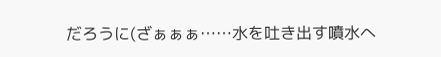だろうに(ざぁぁぁ……水を吐き出す噴水へ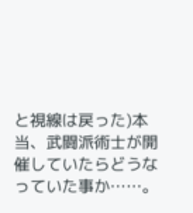と視線は戻った)本当、武闘派術士が開催していたらどうなっていた事か……。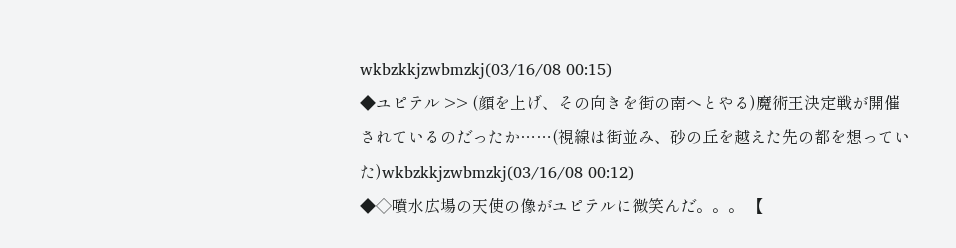wkbzkkjzwbmzkj(03/16/08 00:15)
◆ユピテル >> (顔を上げ、その向きを街の南へとやる)魔術王決定戦が開催されているのだったか……(視線は街並み、砂の丘を越えた先の都を想っていた)wkbzkkjzwbmzkj(03/16/08 00:12)
◆◇噴水広場の天使の像がユピテルに微笑んだ。。。 【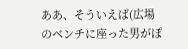ああ、そういえば(広場のベンチに座った男がぽ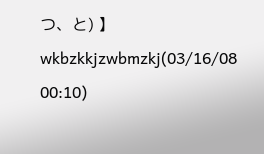つ、と) 】 wkbzkkjzwbmzkj(03/16/08 00:10)